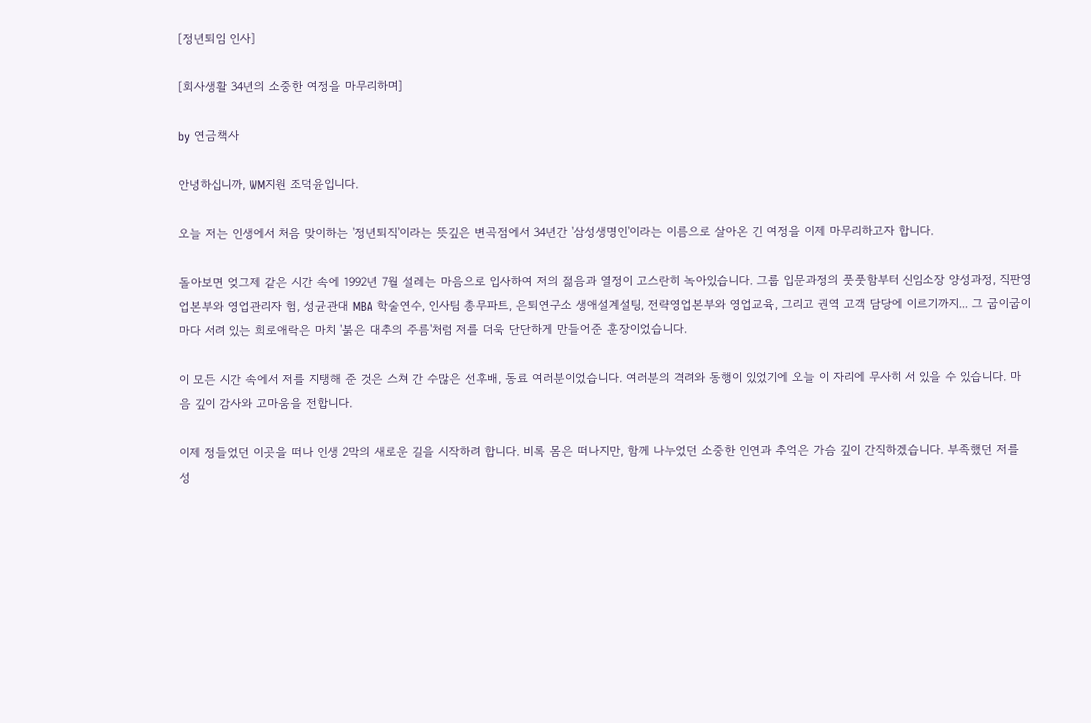[정년퇴임 인사]

[회사생활 34년의 소중한 여정을 마무리하며]

by 연금책사

안녕하십니까, WM지원 조덕윤입니다.

오늘 저는 인생에서 처음 맞이하는 '정년퇴직'이라는 뜻깊은 변곡점에서 34년간 '삼성생명인'이라는 이름으로 살아온 긴 여정을 이제 마무리하고자 합니다.

돌아보면 엊그제 같은 시간 속에 1992년 7월 설레는 마음으로 입사하여 저의 젊음과 열정이 고스란히 녹아있습니다. 그룹 입문과정의 풋풋함부터 신임소장 양성과정, 직판영업본부와 영업관리자 험, 성균관대 MBA 학술연수, 인사팀 총무파트, 은퇴연구소 생애설계설팅, 전략영업본부와 영업교육, 그리고 권역 고객 담당에 이르기까지... 그 굽이굽이마다 서려 있는 희로애락은 마치 '붉은 대추의 주름'처럼 저를 더욱 단단하게 만들어준 훈장이었습니다.

이 모든 시간 속에서 저를 지탱해 준 것은 스쳐 간 수많은 선후배, 동료 여러분이었습니다. 여러분의 격려와 동행이 있었기에 오늘 이 자리에 무사히 서 있을 수 있습니다. 마음 깊이 감사와 고마움을 전합니다.

이제 정들었던 이곳을 떠나 인생 2막의 새로운 길을 시작하려 합니다. 비록 몸은 떠나지만, 함께 나누었던 소중한 인연과 추억은 가슴 깊이 간직하겠습니다. 부족했던 저를 성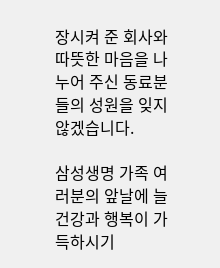장시켜 준 회사와 따뜻한 마음을 나누어 주신 동료분들의 성원을 잊지 않겠습니다.

삼성생명 가족 여러분의 앞날에 늘 건강과 행복이 가득하시기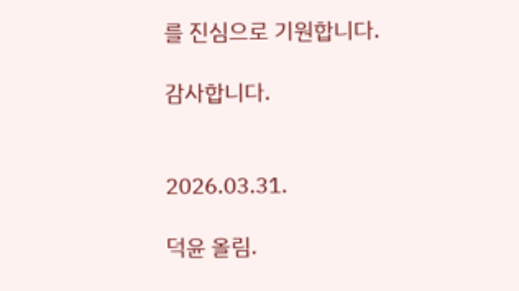를 진심으로 기원합니다.

감사합니다.


2026.03.31.

덕윤 올림.